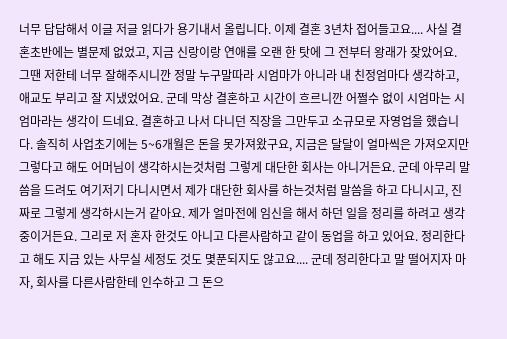너무 답답해서 이글 저글 읽다가 용기내서 올립니다. 이제 결혼 3년차 접어들고요.... 사실 결혼초반에는 별문제 없었고, 지금 신랑이랑 연애를 오랜 한 탓에 그 전부터 왕래가 잦았어요. 그땐 저한테 너무 잘해주시니깐 정말 누구말따라 시엄마가 아니라 내 친정엄마다 생각하고, 애교도 부리고 잘 지냈었어요. 군데 막상 결혼하고 시간이 흐르니깐 어쩔수 없이 시엄마는 시엄마라는 생각이 드네요. 결혼하고 나서 다니던 직장을 그만두고 소규모로 자영업을 했습니다. 솔직히 사업초기에는 5~6개월은 돈을 못가져왔구요, 지금은 달달이 얼마씩은 가져오지만 그렇다고 해도 어머님이 생각하시는것처럼 그렇게 대단한 회사는 아니거든요. 군데 아무리 말씀을 드려도 여기저기 다니시면서 제가 대단한 회사를 하는것처럼 말씀을 하고 다니시고, 진짜로 그렇게 생각하시는거 같아요. 제가 얼마전에 임신을 해서 하던 일을 정리를 하려고 생각중이거든요. 그리로 저 혼자 한것도 아니고 다른사람하고 같이 동업을 하고 있어요. 정리한다고 해도 지금 있는 사무실 세정도 것도 몇푼되지도 않고요.... 군데 정리한다고 말 떨어지자 마자, 회사를 다른사람한테 인수하고 그 돈으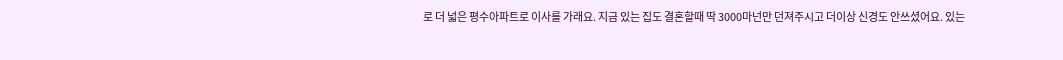로 더 넓은 평수아파트로 이사를 가래요. 지금 있는 집도 결혼할때 딱 3000마넌만 던져주시고 더이상 신경도 안쓰셨어요. 있는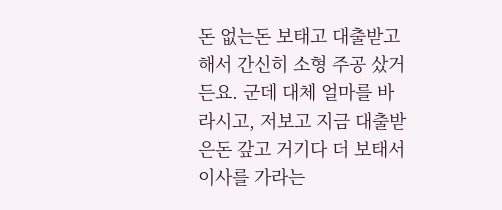돈 없는돈 보태고 대출받고 해서 간신히 소형 주공 샀거든요. 군데 대체 얼마를 바라시고, 저보고 지금 대출받은돈 갚고 거기다 더 보태서 이사를 가라는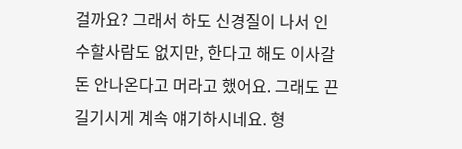걸까요? 그래서 하도 신경질이 나서 인수할사람도 없지만, 한다고 해도 이사갈돈 안나온다고 머라고 했어요. 그래도 끈길기시게 계속 얘기하시네요. 형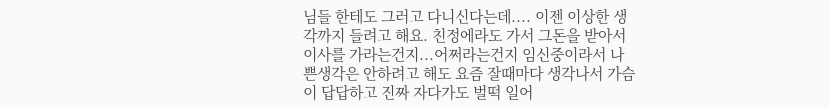님들 한테도 그러고 다니신다는데.... 이젠 이상한 생각까지 들려고 해요. 친정에라도 가서 그돈을 받아서 이사를 가라는건지...어쩌라는건지 임신중이라서 나쁜생각은 안하려고 해도 요즘 잘때마다 생각나서 가슴이 답답하고 진짜 자다가도 벌떡 일어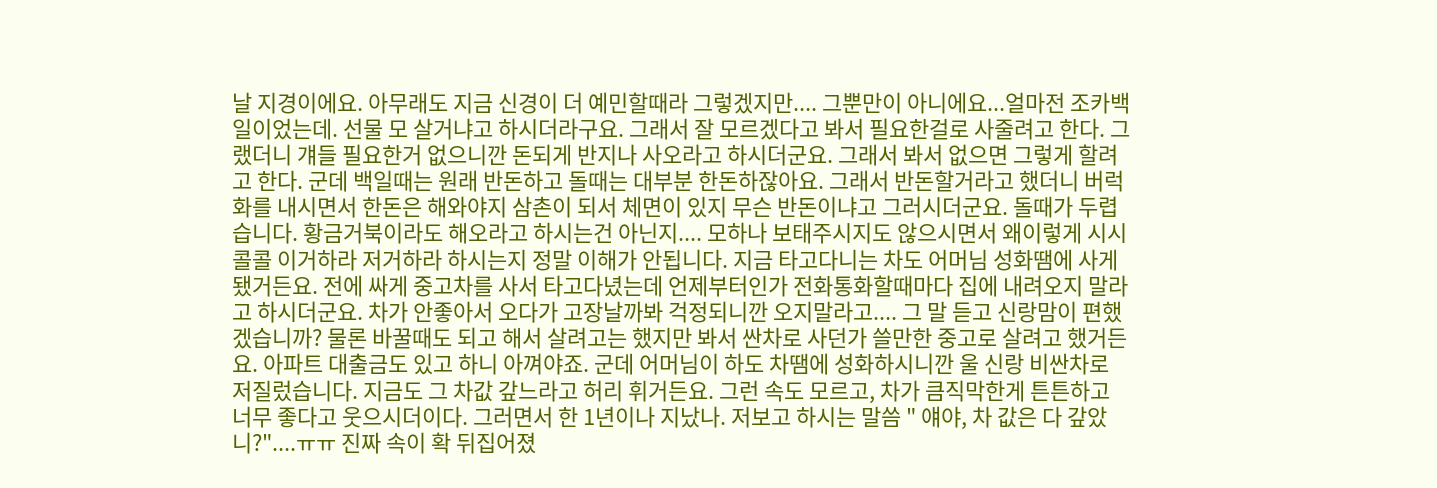날 지경이에요. 아무래도 지금 신경이 더 예민할때라 그렇겠지만.... 그뿐만이 아니에요...얼마전 조카백일이었는데. 선물 모 살거냐고 하시더라구요. 그래서 잘 모르겠다고 봐서 필요한걸로 사줄려고 한다. 그랬더니 걔들 필요한거 없으니깐 돈되게 반지나 사오라고 하시더군요. 그래서 봐서 없으면 그렇게 할려고 한다. 군데 백일때는 원래 반돈하고 돌때는 대부분 한돈하잖아요. 그래서 반돈할거라고 했더니 버럭 화를 내시면서 한돈은 해와야지 삼촌이 되서 체면이 있지 무슨 반돈이냐고 그러시더군요. 돌때가 두렵습니다. 황금거북이라도 해오라고 하시는건 아닌지.... 모하나 보태주시지도 않으시면서 왜이렇게 시시콜콜 이거하라 저거하라 하시는지 정말 이해가 안됩니다. 지금 타고다니는 차도 어머님 성화땜에 사게됐거든요. 전에 싸게 중고차를 사서 타고다녔는데 언제부터인가 전화통화할때마다 집에 내려오지 말라고 하시더군요. 차가 안좋아서 오다가 고장날까봐 걱정되니깐 오지말라고.... 그 말 듣고 신랑맘이 편했겠습니까? 물론 바꿀때도 되고 해서 살려고는 했지만 봐서 싼차로 사던가 쓸만한 중고로 살려고 했거든요. 아파트 대출금도 있고 하니 아껴야죠. 군데 어머님이 하도 차땜에 성화하시니깐 울 신랑 비싼차로 저질렀습니다. 지금도 그 차값 갚느라고 허리 휘거든요. 그런 속도 모르고, 차가 큼직막한게 튼튼하고 너무 좋다고 웃으시더이다. 그러면서 한 1년이나 지났나. 저보고 하시는 말씀 " 얘야, 차 값은 다 갚았니?"....ㅠㅠ 진짜 속이 확 뒤집어졌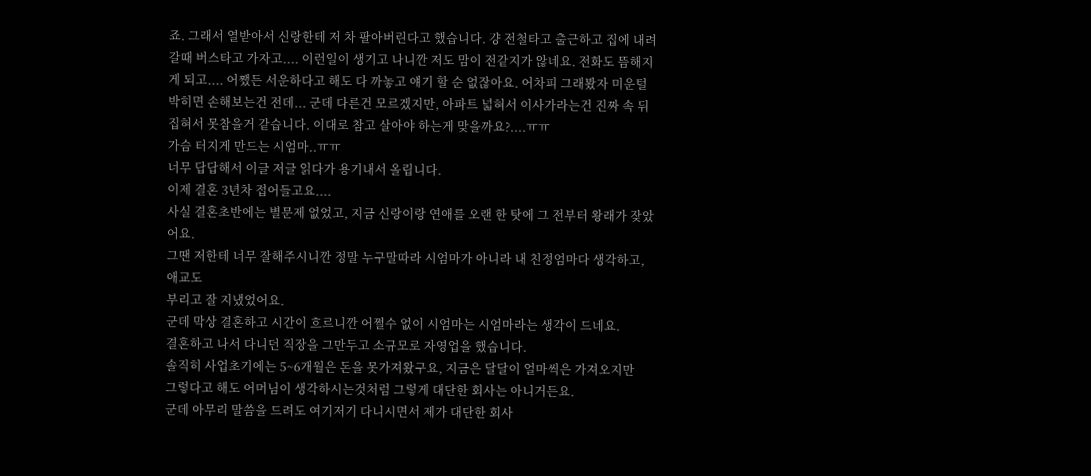죠. 그래서 열받아서 신랑한테 저 차 팔아버린다고 했습니다. 걍 전철타고 출근하고 집에 내려갈때 버스타고 가자고.... 이런일이 생기고 나니깐 저도 맘이 전같지가 않네요. 전화도 뜸해지게 되고.... 어쨌든 서운하다고 해도 다 까놓고 얘기 할 순 없잖아요. 어차피 그래봤자 미운털 박히면 손해보는건 전데... 군데 다른건 모르겠지만, 아파트 넓혀서 이사가라는건 진짜 속 뒤집혀서 못참을거 같습니다. 이대로 참고 살아야 하는게 맞을까요?....ㅠㅠ
가슴 터지게 만드는 시엄마..ㅠㅠ
너무 답답해서 이글 저글 읽다가 용기내서 올립니다.
이제 결혼 3년차 접어들고요....
사실 결혼초반에는 별문제 없었고, 지금 신랑이랑 연애를 오랜 한 탓에 그 전부터 왕래가 잦았어요.
그땐 저한테 너무 잘해주시니깐 정말 누구말따라 시엄마가 아니라 내 친정엄마다 생각하고, 애교도
부리고 잘 지냈었어요.
군데 막상 결혼하고 시간이 흐르니깐 어쩔수 없이 시엄마는 시엄마라는 생각이 드네요.
결혼하고 나서 다니던 직장을 그만두고 소규모로 자영업을 했습니다.
솔직히 사업초기에는 5~6개월은 돈을 못가져왔구요, 지금은 달달이 얼마씩은 가져오지만
그렇다고 해도 어머님이 생각하시는것처럼 그렇게 대단한 회사는 아니거든요.
군데 아무리 말씀을 드려도 여기저기 다니시면서 제가 대단한 회사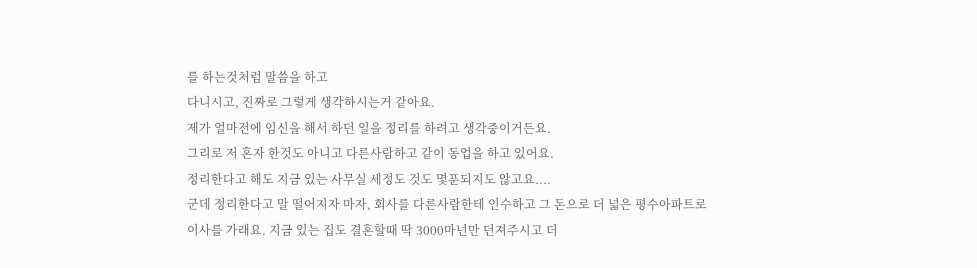를 하는것처럼 말씀을 하고
다니시고, 진짜로 그렇게 생각하시는거 같아요.
제가 얼마전에 임신을 해서 하던 일을 정리를 하려고 생각중이거든요.
그리로 저 혼자 한것도 아니고 다른사람하고 같이 동업을 하고 있어요.
정리한다고 해도 지금 있는 사무실 세정도 것도 몇푼되지도 않고요....
군데 정리한다고 말 떨어지자 마자, 회사를 다른사람한테 인수하고 그 돈으로 더 넓은 평수아파트로
이사를 가래요. 지금 있는 집도 결혼할때 딱 3000마넌만 던져주시고 더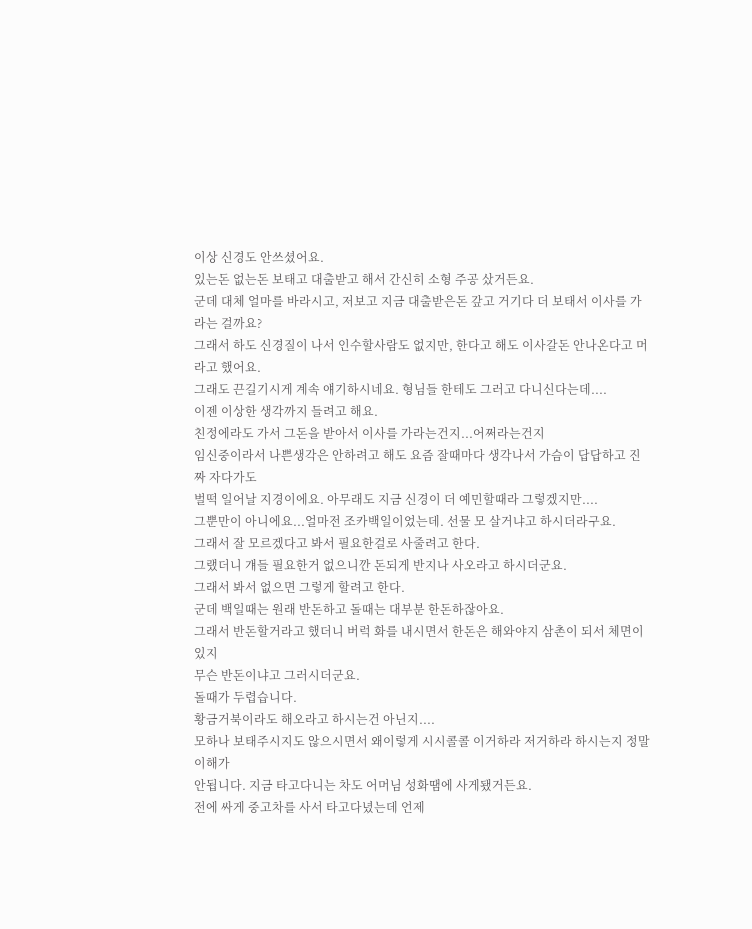이상 신경도 안쓰셨어요.
있는돈 없는돈 보태고 대출받고 해서 간신히 소형 주공 샀거든요.
군데 대체 얼마를 바라시고, 저보고 지금 대출받은돈 갚고 거기다 더 보태서 이사를 가라는 걸까요?
그래서 하도 신경질이 나서 인수할사람도 없지만, 한다고 해도 이사갈돈 안나온다고 머라고 했어요.
그래도 끈길기시게 계속 얘기하시네요. 형님들 한테도 그러고 다니신다는데....
이젠 이상한 생각까지 들려고 해요.
친정에라도 가서 그돈을 받아서 이사를 가라는건지...어쩌라는건지
임신중이라서 나쁜생각은 안하려고 해도 요즘 잘때마다 생각나서 가슴이 답답하고 진짜 자다가도
벌떡 일어날 지경이에요. 아무래도 지금 신경이 더 예민할때라 그렇겠지만....
그뿐만이 아니에요...얼마전 조카백일이었는데. 선물 모 살거냐고 하시더라구요.
그래서 잘 모르겠다고 봐서 필요한걸로 사줄려고 한다.
그랬더니 걔들 필요한거 없으니깐 돈되게 반지나 사오라고 하시더군요.
그래서 봐서 없으면 그렇게 할려고 한다.
군데 백일때는 원래 반돈하고 돌때는 대부분 한돈하잖아요.
그래서 반돈할거라고 했더니 버럭 화를 내시면서 한돈은 해와야지 삼촌이 되서 체면이 있지
무슨 반돈이냐고 그러시더군요.
돌때가 두렵습니다.
황금거북이라도 해오라고 하시는건 아닌지....
모하나 보태주시지도 않으시면서 왜이렇게 시시콜콜 이거하라 저거하라 하시는지 정말 이해가
안됩니다. 지금 타고다니는 차도 어머님 성화땜에 사게됐거든요.
전에 싸게 중고차를 사서 타고다녔는데 언제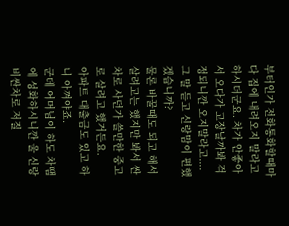부터인가 전화통화할때마다 집에 내려오지 말라고
하시더군요. 차가 안좋아서 오다가 고장날까봐 걱정되니깐 오지말라고....
그 말 듣고 신랑맘이 편했겠습니까?
물론 바꿀때도 되고 해서 살려고는 했지만 봐서 싼차로 사던가 쓸만한 중고로 살려고 했거든요.
아파트 대출금도 있고 하니 아껴야죠.
군데 어머님이 하도 차땜에 성화하시니깐 울 신랑 비싼차로 저질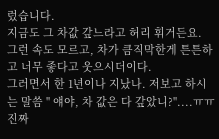렀습니다.
지금도 그 차값 갚느라고 허리 휘거든요.
그런 속도 모르고, 차가 큼직막한게 튼튼하고 너무 좋다고 웃으시더이다.
그러면서 한 1년이나 지났나. 저보고 하시는 말씀 " 얘야, 차 값은 다 갚았니?"....ㅠㅠ
진짜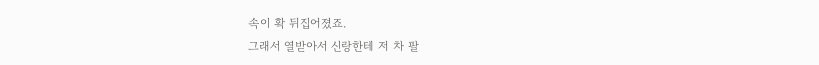속이 확 뒤집어졌죠.
그래서 열받아서 신랑한테 저 차 팔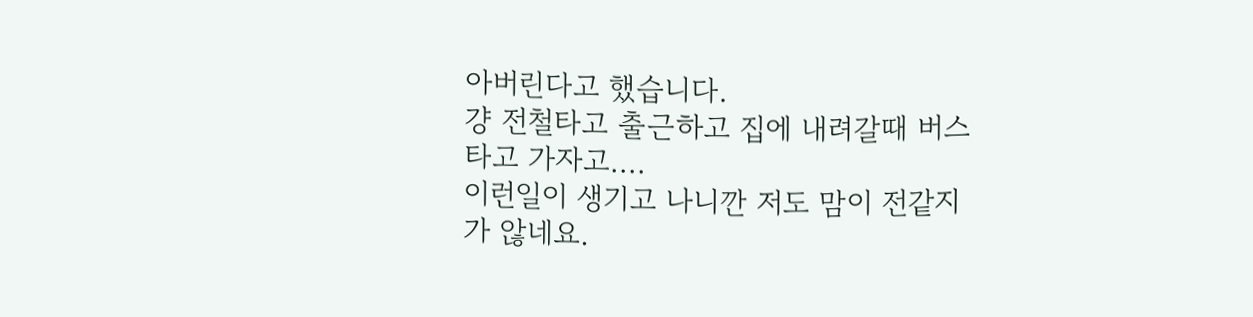아버린다고 했습니다.
걍 전철타고 출근하고 집에 내려갈때 버스타고 가자고....
이런일이 생기고 나니깐 저도 맘이 전같지가 않네요.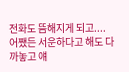전화도 뜸해지게 되고....
어쨌든 서운하다고 해도 다 까놓고 얘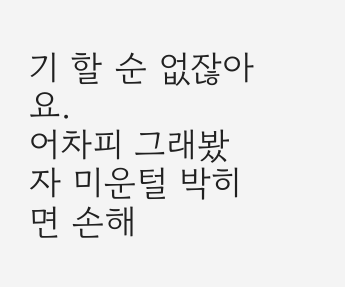기 할 순 없잖아요.
어차피 그래봤자 미운털 박히면 손해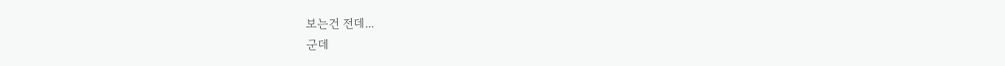보는건 전데...
군데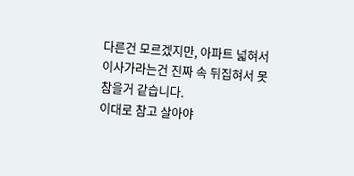다른건 모르겠지만, 아파트 넓혀서 이사가라는건 진짜 속 뒤집혀서 못참을거 같습니다.
이대로 참고 살아야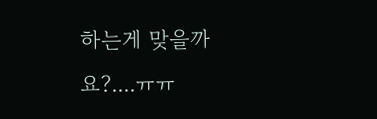하는게 맞을까요?....ㅠㅠ